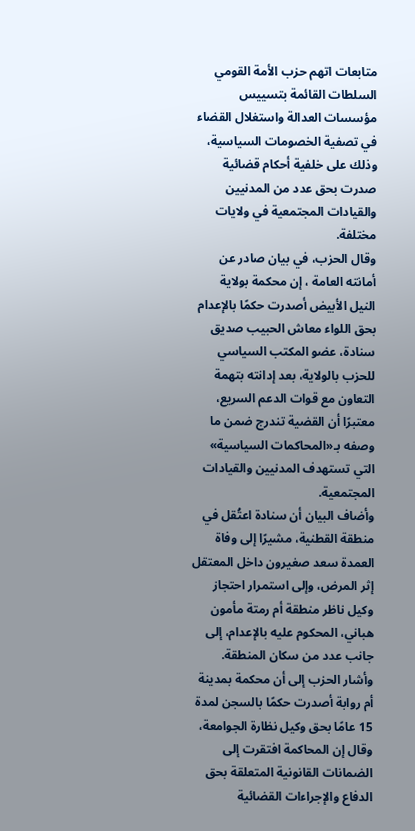متابعات اتهم حزب الأمة القومي السلطات القائمة بتسييس مؤسسات العدالة واستغلال القضاء في تصفية الخصومات السياسية، وذلك على خلفية أحكام قضائية صدرت بحق عدد من المدنيين والقيادات المجتمعية في ولايات مختلفة.
وقال الحزب، في بيان صادر عن أمانته العامة ، إن محكمة بولاية النيل الأبيض أصدرت حكمًا بالإعدام بحق اللواء معاش الحبيب صديق سنادة، عضو المكتب السياسي للحزب بالولاية، بعد إدانته بتهمة التعاون مع قوات الدعم السريع، معتبرًا أن القضية تندرج ضمن ما وصفه بـ«المحاكمات السياسية» التي تستهدف المدنيين والقيادات المجتمعية.
وأضاف البيان أن سنادة اعتُقل في منطقة القطنية، مشيرًا إلى وفاة العمدة سعد صغيرون داخل المعتقل إثر المرض، وإلى استمرار احتجاز وكيل ناظر منطقة أم رمتة مأمون هباني، المحكوم عليه بالإعدام، إلى جانب عدد من سكان المنطقة.
وأشار الحزب إلى أن محكمة بمدينة أم روابة أصدرت حكمًا بالسجن لمدة 15 عامًا بحق وكيل نظارة الجوامعة، وقال إن المحاكمة افتقرت إلى الضمانات القانونية المتعلقة بحق الدفاع والإجراءات القضائية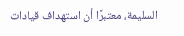السليمة، معتبرًا أن استهداف قيادات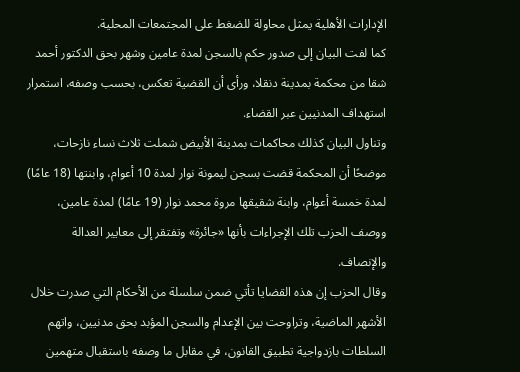الإدارات الأهلية يمثل محاولة للضغط على المجتمعات المحلية.
كما لفت البيان إلى صدور حكم بالسجن لمدة عامين وشهر بحق الدكتور أحمد شقا من محكمة بمدينة دنقلا، ورأى أن القضية تعكس، بحسب وصفه، استمرار استهداف المدنيين عبر القضاء.
وتناول البيان كذلك محاكمات بمدينة الأبيض شملت ثلاث نساء نازحات، موضحًا أن المحكمة قضت بسجن ليمونة نوار لمدة 10 أعوام، وابنتها (18 عامًا) لمدة خمسة أعوام، وابنة شقيقها مروة محمد نوار (19 عامًا) لمدة عامين، ووصف الحزب تلك الإجراءات بأنها «جائرة» وتفتقر إلى معايير العدالة والإنصاف.
وقال الحزب إن هذه القضايا تأتي ضمن سلسلة من الأحكام التي صدرت خلال الأشهر الماضية، وتراوحت بين الإعدام والسجن المؤبد بحق مدنيين، واتهم السلطات بازدواجية تطبيق القانون، في مقابل ما وصفه باستقبال متهمين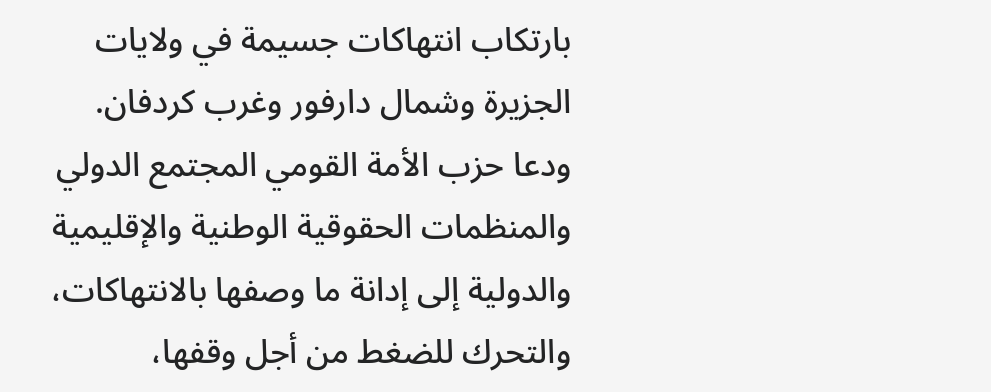بارتكاب انتهاكات جسيمة في ولايات الجزيرة وشمال دارفور وغرب كردفان.
ودعا حزب الأمة القومي المجتمع الدولي والمنظمات الحقوقية الوطنية والإقليمية والدولية إلى إدانة ما وصفها بالانتهاكات، والتحرك للضغط من أجل وقفها،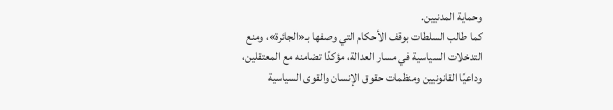وحماية المدنيين.
كما طالب السلطات بوقف الأحكام التي وصفها بـ«الجائرة»، ومنع التدخلات السياسية في مسار العدالة، مؤكدًا تضامنه مع المعتقلين، وداعيًا القانونيين ومنظمات حقوق الإنسان والقوى السياسية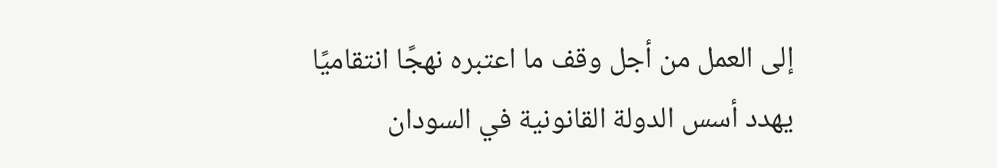إلى العمل من أجل وقف ما اعتبره نهجًا انتقاميًا يهدد أسس الدولة القانونية في السودان